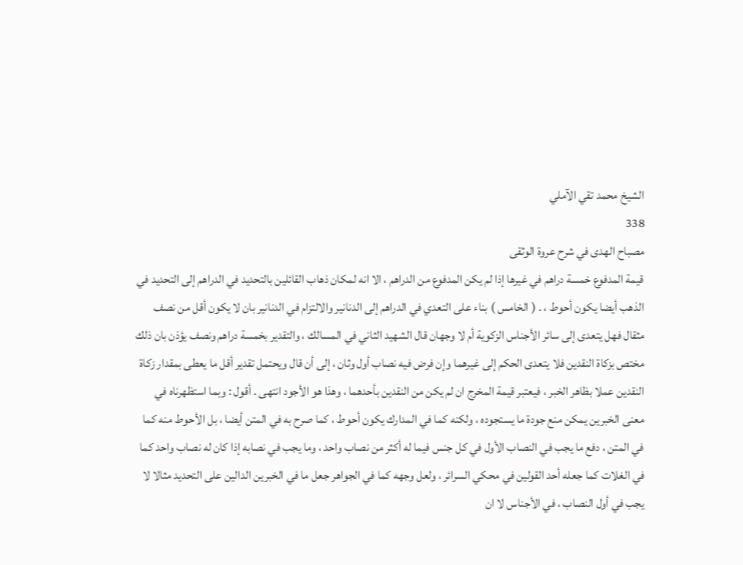الشيخ محمد تقي الآملي
338
مصباح الهدى في شرح عروة الوثقى
قيمة المدفوع خمسة دراهم في غيرها إذا لم يكن المدفوع من الدراهم ، الا انه لمكان ذهاب القائلين بالتحديد في الدراهم إلى التحديد في الذهب أيضا يكون أحوط ، . ( الخامس ) بناء على التعدي في الدراهم إلى الدنانير والالتزام في الدنانير بان لا يكون أقل من نصف مثقال فهل يتعدى إلى سائر الأجناس الزكوية أم لا وجهان قال الشهيد الثاني في المسالك ، والتقدير بخمسة دراهم ونصف يؤذن بان ذلك مختص بزكاة النقدين فلا يتعدى الحكم إلى غيرهما وإن فرض فيه نصاب أول وثان ، إلى أن قال ويحتمل تقدير أقل ما يعطى بمقدار زكاة النقدين عملا بظاهر الخبر ، فيعتبر قيمة المخرج ان لم يكن من النقدين بأحدهما ، وهذا هو الأجود انتهى . أقول : وبما استظهرناه في معنى الخبرين يمكن منع جودة ما يستجوده ، ولكنه كما في المدارك يكون أحوط ، كما صرح به في المتن أيضا ، بل الأحوط منه كما في المتن ، دفع ما يجب في النصاب الأول في كل جنس فيما له أكثر من نصاب واحد ، وما يجب في نصابه إذا كان له نصاب واحد كما في الغلات كما جعله أحد القولين في محكي السرائر ، ولعل وجهه كما في الجواهر جعل ما في الخبرين الدالين على التحديد مثالا لا يجب في أول النصاب ، في الأجناس لا ان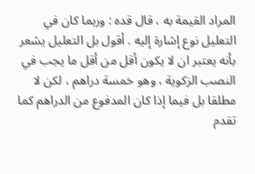المراد القيمة به ، قال قده : وربما كان في التعليل نوع إشارة إليه . أقول بل التعليل يشعر بأنه يعتبر ان لا يكون أقل من أقل ما يجب في النصب الزكوية ، وهو خمسة دراهم ، لكن لا مطلقا بل فيما إذا كان المدفوع من الدراهم كما تقدم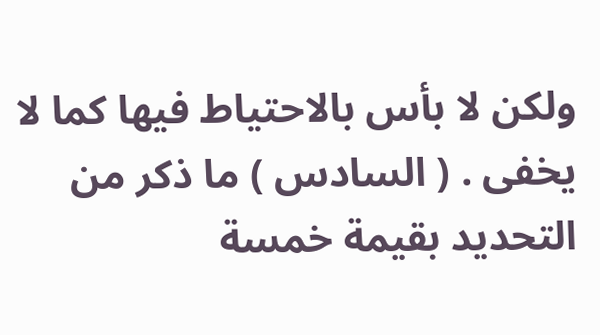ولكن لا بأس بالاحتياط فيها كما لا يخفى . ( السادس ) ما ذكر من التحديد بقيمة خمسة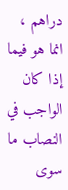دراهم ، انما هو فيما إذا كان الواجب في النصاب ما سوى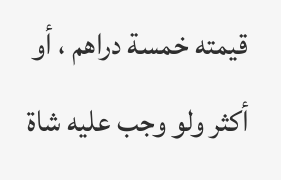قيمته خمسة دراهم ، أو أكثر ولو وجب عليه شاة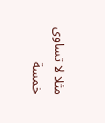مثلا لا تساوى خمسة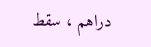دراهم ، سقط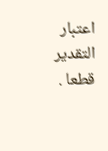اعتبار التقدير قطعا .